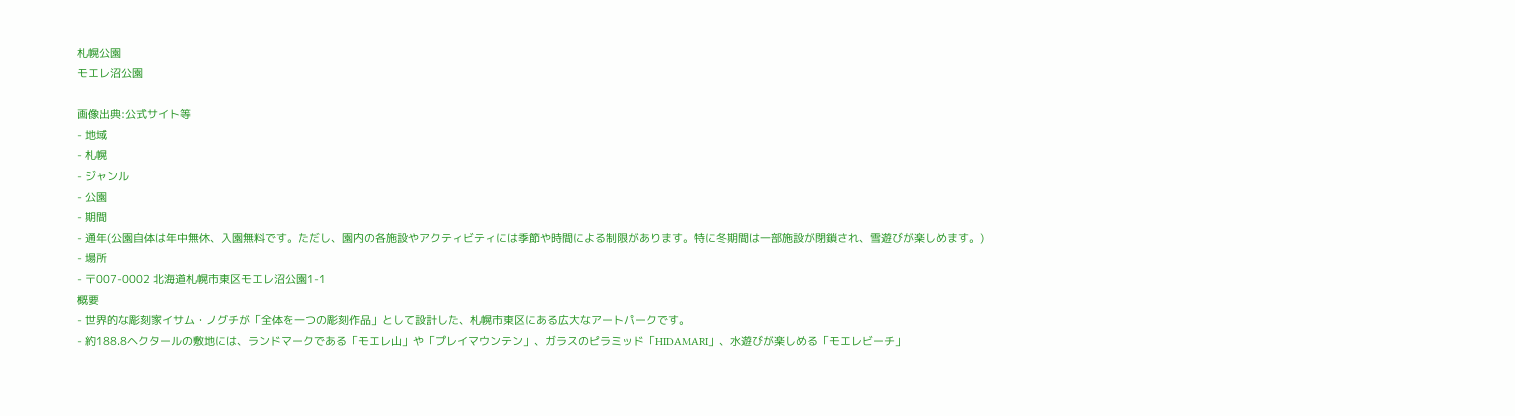札幌公園
モエレ沼公園

画像出典:公式サイト等
- 地域
- 札幌
- ジャンル
- 公園
- 期間
- 通年(公園自体は年中無休、入園無料です。ただし、園内の各施設やアクティビティには季節や時間による制限があります。特に冬期間は一部施設が閉鎖され、雪遊びが楽しめます。)
- 場所
- 〒007-0002 北海道札幌市東区モエレ沼公園1-1
概要
- 世界的な彫刻家イサム・ノグチが「全体を一つの彫刻作品」として設計した、札幌市東区にある広大なアートパークです。
- 約188.8ヘクタールの敷地には、ランドマークである「モエレ山」や「プレイマウンテン」、ガラスのピラミッド「HIDAMARI」、水遊びが楽しめる「モエレビーチ」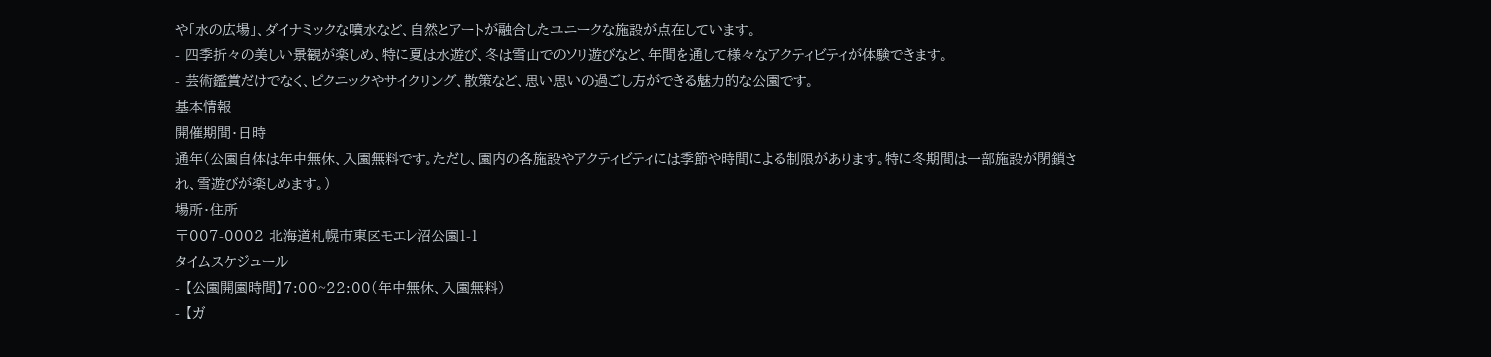や「水の広場」、ダイナミックな噴水など、自然とアートが融合したユニークな施設が点在しています。
- 四季折々の美しい景観が楽しめ、特に夏は水遊び、冬は雪山でのソリ遊びなど、年間を通して様々なアクティビティが体験できます。
- 芸術鑑賞だけでなく、ピクニックやサイクリング、散策など、思い思いの過ごし方ができる魅力的な公園です。
基本情報
開催期間・日時
通年(公園自体は年中無休、入園無料です。ただし、園内の各施設やアクティビティには季節や時間による制限があります。特に冬期間は一部施設が閉鎖され、雪遊びが楽しめます。)
場所・住所
〒007-0002 北海道札幌市東区モエレ沼公園1-1
タイムスケジュール
- 【公園開園時間】7:00~22:00(年中無休、入園無料)
- 【ガ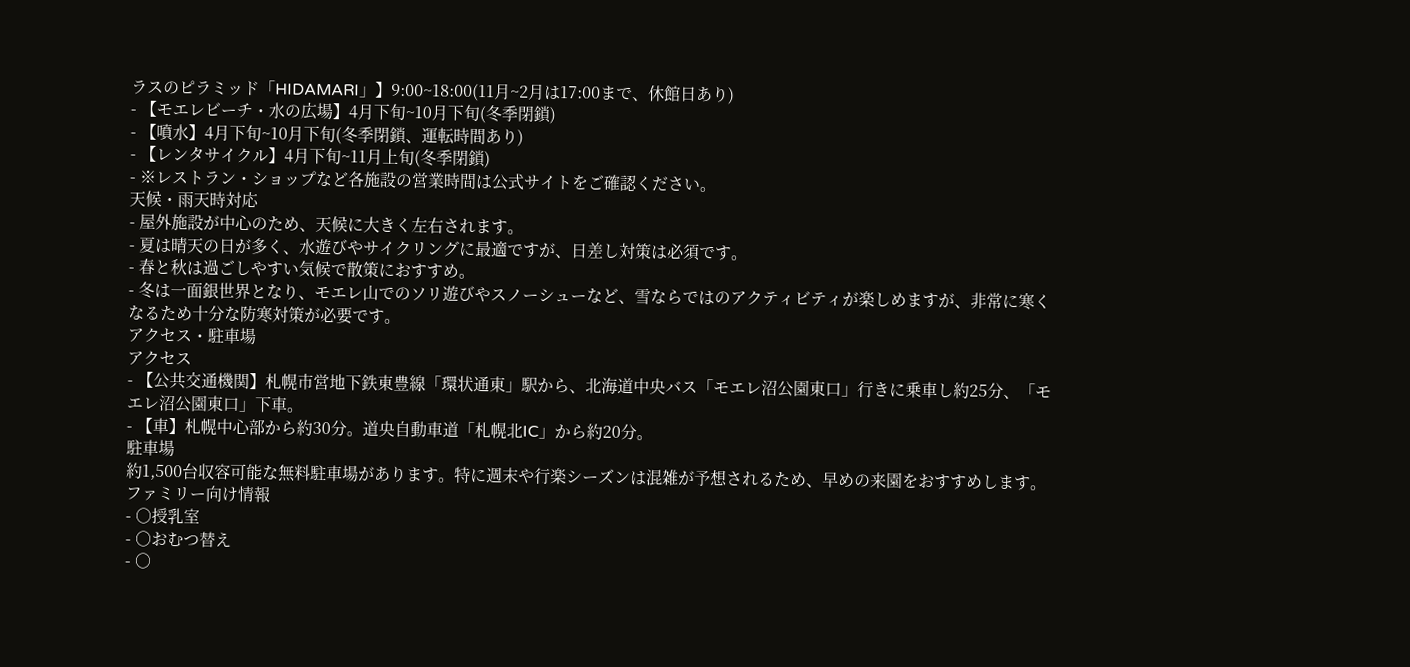ラスのピラミッド「HIDAMARI」】9:00~18:00(11月~2月は17:00まで、休館日あり)
- 【モエレビーチ・水の広場】4月下旬~10月下旬(冬季閉鎖)
- 【噴水】4月下旬~10月下旬(冬季閉鎖、運転時間あり)
- 【レンタサイクル】4月下旬~11月上旬(冬季閉鎖)
- ※レストラン・ショップなど各施設の営業時間は公式サイトをご確認ください。
天候・雨天時対応
- 屋外施設が中心のため、天候に大きく左右されます。
- 夏は晴天の日が多く、水遊びやサイクリングに最適ですが、日差し対策は必須です。
- 春と秋は過ごしやすい気候で散策におすすめ。
- 冬は一面銀世界となり、モエレ山でのソリ遊びやスノーシューなど、雪ならではのアクティビティが楽しめますが、非常に寒くなるため十分な防寒対策が必要です。
アクセス・駐車場
アクセス
- 【公共交通機関】札幌市営地下鉄東豊線「環状通東」駅から、北海道中央バス「モエレ沼公園東口」行きに乗車し約25分、「モエレ沼公園東口」下車。
- 【車】札幌中心部から約30分。道央自動車道「札幌北IC」から約20分。
駐車場
約1,500台収容可能な無料駐車場があります。特に週末や行楽シーズンは混雑が予想されるため、早めの来園をおすすめします。
ファミリー向け情報
- ○授乳室
- ○おむつ替え
- ○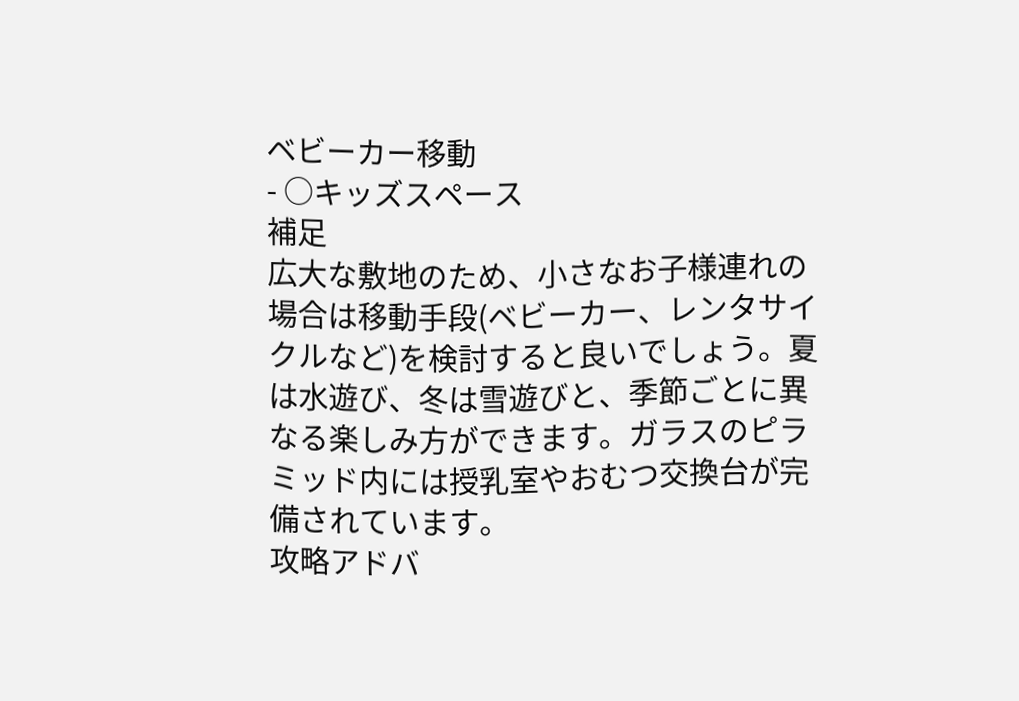ベビーカー移動
- ○キッズスペース
補足
広大な敷地のため、小さなお子様連れの場合は移動手段(ベビーカー、レンタサイクルなど)を検討すると良いでしょう。夏は水遊び、冬は雪遊びと、季節ごとに異なる楽しみ方ができます。ガラスのピラミッド内には授乳室やおむつ交換台が完備されています。
攻略アドバ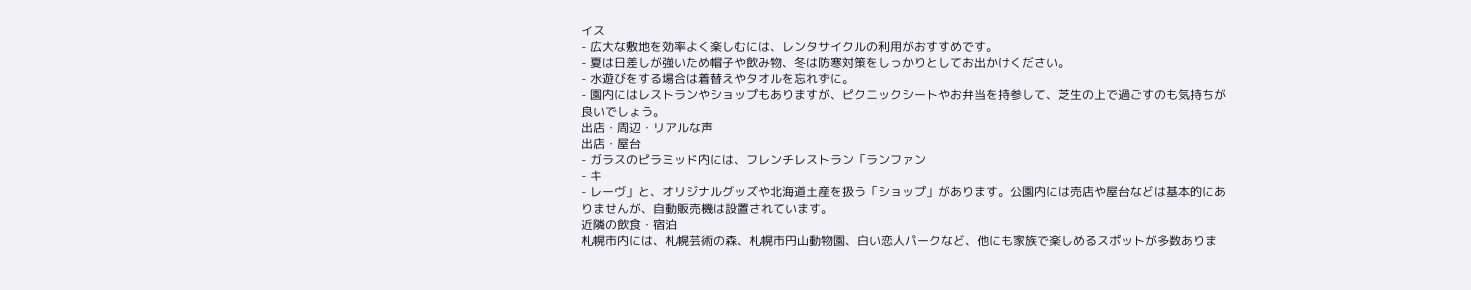イス
- 広大な敷地を効率よく楽しむには、レンタサイクルの利用がおすすめです。
- 夏は日差しが強いため帽子や飲み物、冬は防寒対策をしっかりとしてお出かけください。
- 水遊びをする場合は着替えやタオルを忘れずに。
- 園内にはレストランやショップもありますが、ピクニックシートやお弁当を持参して、芝生の上で過ごすのも気持ちが良いでしょう。
出店・周辺・リアルな声
出店・屋台
- ガラスのピラミッド内には、フレンチレストラン「ランファン
- キ
- レーヴ」と、オリジナルグッズや北海道土産を扱う「ショップ」があります。公園内には売店や屋台などは基本的にありませんが、自動販売機は設置されています。
近隣の飲食・宿泊
札幌市内には、札幌芸術の森、札幌市円山動物園、白い恋人パークなど、他にも家族で楽しめるスポットが多数ありま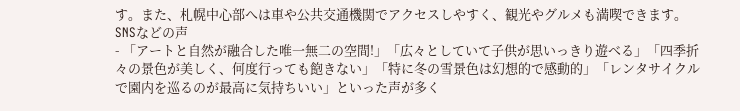す。また、札幌中心部へは車や公共交通機関でアクセスしやすく、観光やグルメも満喫できます。
SNSなどの声
- 「アートと自然が融合した唯一無二の空間!」「広々としていて子供が思いっきり遊べる」「四季折々の景色が美しく、何度行っても飽きない」「特に冬の雪景色は幻想的で感動的」「レンタサイクルで園内を巡るのが最高に気持ちいい」といった声が多く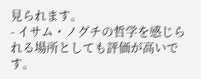見られます。
- イサム・ノグチの哲学を感じられる場所としても評価が高いです。